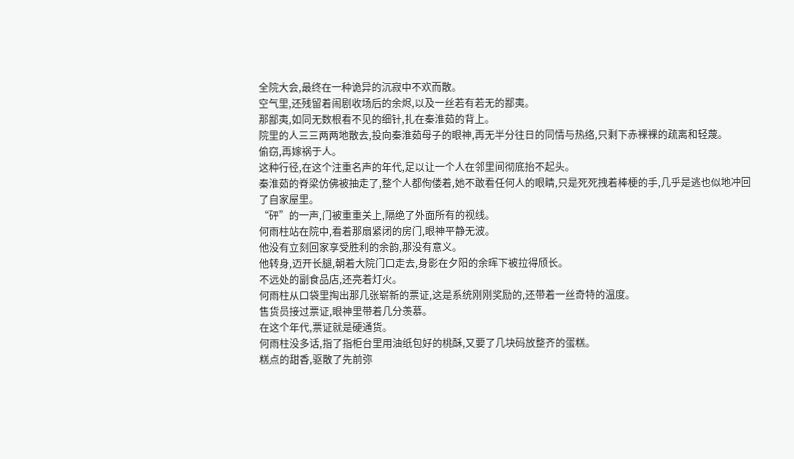全院大会,最终在一种诡异的沉寂中不欢而散。
空气里,还残留着闹剧收场后的余烬,以及一丝若有若无的鄙夷。
那鄙夷,如同无数根看不见的细针,扎在秦淮茹的背上。
院里的人三三两两地散去,投向秦淮茹母子的眼神,再无半分往日的同情与热络,只剩下赤裸裸的疏离和轻蔑。
偷窃,再嫁祸于人。
这种行径,在这个注重名声的年代,足以让一个人在邻里间彻底抬不起头。
秦淮茹的脊梁仿佛被抽走了,整个人都佝偻着,她不敢看任何人的眼睛,只是死死拽着棒梗的手,几乎是逃也似地冲回了自家屋里。
“砰”的一声,门被重重关上,隔绝了外面所有的视线。
何雨柱站在院中,看着那扇紧闭的房门,眼神平静无波。
他没有立刻回家享受胜利的余韵,那没有意义。
他转身,迈开长腿,朝着大院门口走去,身影在夕阳的余晖下被拉得颀长。
不远处的副食品店,还亮着灯火。
何雨柱从口袋里掏出那几张崭新的票证,这是系统刚刚奖励的,还带着一丝奇特的温度。
售货员接过票证,眼神里带着几分羡慕。
在这个年代,票证就是硬通货。
何雨柱没多话,指了指柜台里用油纸包好的桃酥,又要了几块码放整齐的蛋糕。
糕点的甜香,驱散了先前弥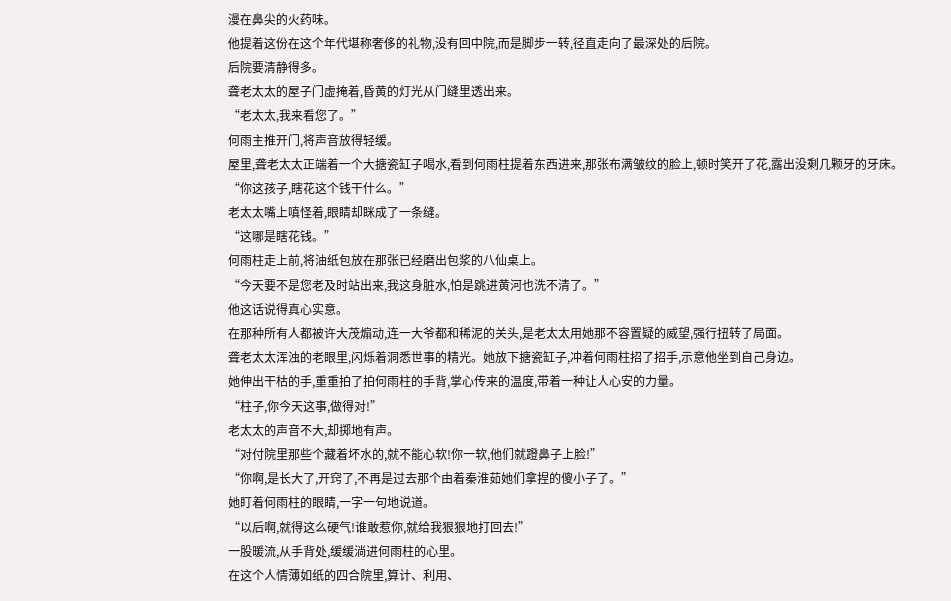漫在鼻尖的火药味。
他提着这份在这个年代堪称奢侈的礼物,没有回中院,而是脚步一转,径直走向了最深处的后院。
后院要清静得多。
聋老太太的屋子门虚掩着,昏黄的灯光从门缝里透出来。
“老太太,我来看您了。”
何雨主推开门,将声音放得轻缓。
屋里,聋老太太正端着一个大搪瓷缸子喝水,看到何雨柱提着东西进来,那张布满皱纹的脸上,顿时笑开了花,露出没剩几颗牙的牙床。
“你这孩子,瞎花这个钱干什么。”
老太太嘴上嗔怪着,眼睛却眯成了一条缝。
“这哪是瞎花钱。”
何雨柱走上前,将油纸包放在那张已经磨出包浆的八仙桌上。
“今天要不是您老及时站出来,我这身脏水,怕是跳进黄河也洗不清了。”
他这话说得真心实意。
在那种所有人都被许大茂煽动,连一大爷都和稀泥的关头,是老太太用她那不容置疑的威望,强行扭转了局面。
聋老太太浑浊的老眼里,闪烁着洞悉世事的精光。她放下搪瓷缸子,冲着何雨柱招了招手,示意他坐到自己身边。
她伸出干枯的手,重重拍了拍何雨柱的手背,掌心传来的温度,带着一种让人心安的力量。
“柱子,你今天这事,做得对!”
老太太的声音不大,却掷地有声。
“对付院里那些个藏着坏水的,就不能心软!你一软,他们就蹬鼻子上脸!”
“你啊,是长大了,开窍了,不再是过去那个由着秦淮茹她们拿捏的傻小子了。”
她盯着何雨柱的眼睛,一字一句地说道。
“以后啊,就得这么硬气!谁敢惹你,就给我狠狠地打回去!”
一股暖流,从手背处,缓缓淌进何雨柱的心里。
在这个人情薄如纸的四合院里,算计、利用、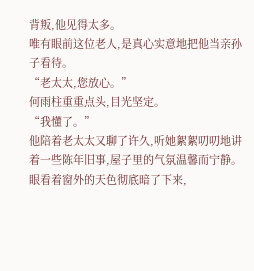背叛,他见得太多。
唯有眼前这位老人,是真心实意地把他当亲孙子看待。
“老太太,您放心。”
何雨柱重重点头,目光坚定。
“我懂了。”
他陪着老太太又聊了许久,听她絮絮叨叨地讲着一些陈年旧事,屋子里的气氛温馨而宁静。
眼看着窗外的天色彻底暗了下来,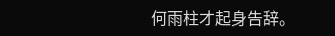何雨柱才起身告辞。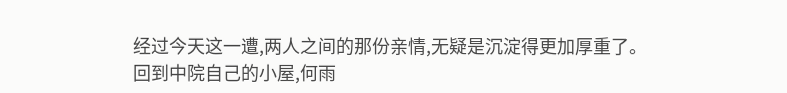经过今天这一遭,两人之间的那份亲情,无疑是沉淀得更加厚重了。
回到中院自己的小屋,何雨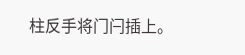柱反手将门闩插上。